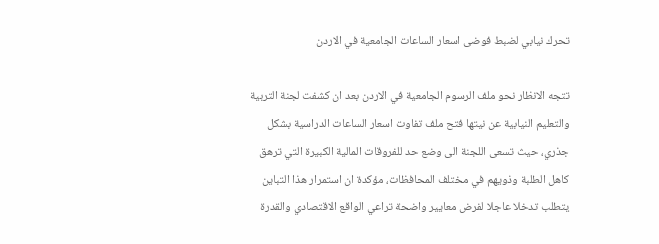تحرك نيابي لضبط فوضى اسعار الساعات الجامعية في الاردن

تتجه الانظار نحو ملف الرسوم الجامعية في الاردن بعد ان كشفت لجنة التربية والتعليم النيابية عن نيتها فتح ملف تفاوت اسعار الساعات الدراسية بشكل جذري، حيث تسعى اللجنة الى وضع حد للفروقات المالية الكبيرة التي ترهق كاهل الطلبة وذويهم في مختلف المحافظات، مؤكدة ان استمرار هذا التباين يتطلب تدخلا عاجلا لفرض معايير واضحة تراعي الواقع الاقتصادي والقدرة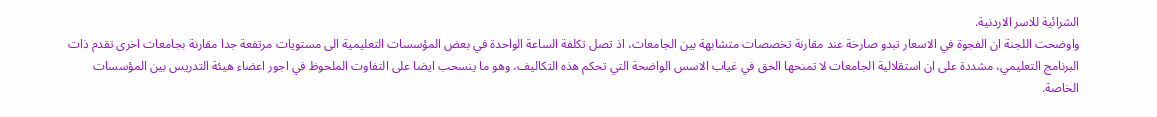الشرائية للاسر الاردنية.
واوضحت اللجنة ان الفجوة في الاسعار تبدو صارخة عند مقارنة تخصصات متشابهة بين الجامعات، اذ تصل تكلفة الساعة الواحدة في بعض المؤسسات التعليمية الى مستويات مرتفعة جدا مقارنة بجامعات اخرى تقدم ذات البرنامج التعليمي، مشددة على ان استقلالية الجامعات لا تمنحها الحق في غياب الاسس الواضحة التي تحكم هذه التكاليف، وهو ما ينسحب ايضا على التفاوت الملحوظ في اجور اعضاء هيئة التدريس بين المؤسسات الخاصة.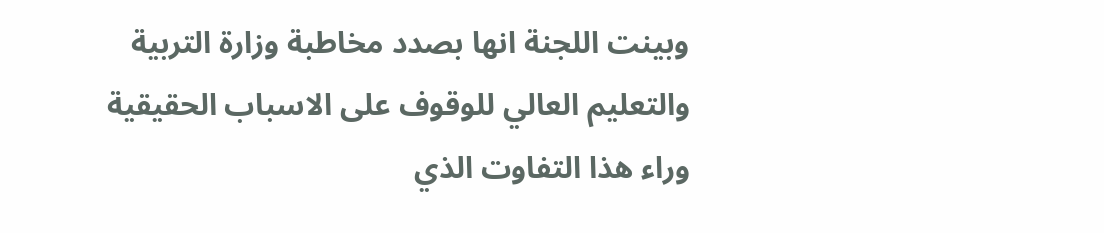وبينت اللجنة انها بصدد مخاطبة وزارة التربية والتعليم العالي للوقوف على الاسباب الحقيقية وراء هذا التفاوت الذي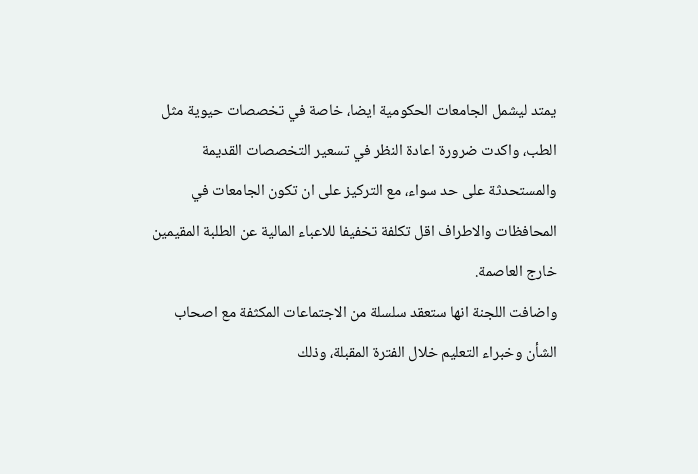يمتد ليشمل الجامعات الحكومية ايضا، خاصة في تخصصات حيوية مثل الطب، واكدت ضرورة اعادة النظر في تسعير التخصصات القديمة والمستحدثة على حد سواء، مع التركيز على ان تكون الجامعات في المحافظات والاطراف اقل تكلفة تخفيفا للاعباء المالية عن الطلبة المقيمين خارج العاصمة.
واضافت اللجنة انها ستعقد سلسلة من الاجتماعات المكثفة مع اصحاب الشأن وخبراء التعليم خلال الفترة المقبلة، وذلك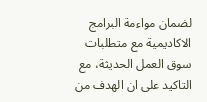لضمان مواءمة البرامج الاكاديمية مع متطلبات سوق العمل الحديثة، مع التاكيد على ان الهدف من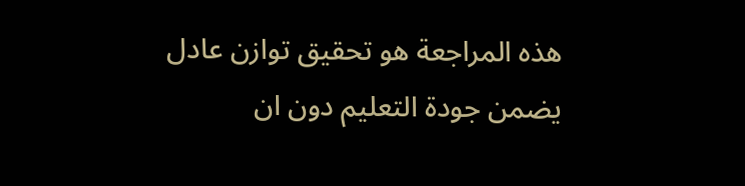هذه المراجعة هو تحقيق توازن عادل يضمن جودة التعليم دون ان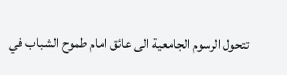تتحول الرسوم الجامعية الى عائق امام طموح الشباب في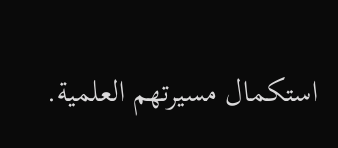استكمال مسيرتهم العلمية.